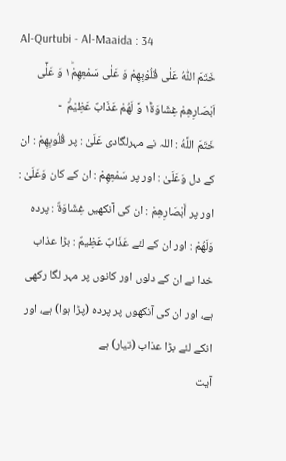Al-Qurtubi - Al-Maaida : 34
خَتَمَ اللّٰهُ عَلٰى قُلُوْبِهِمْ وَ عَلٰى سَمْعِهِمْ١ؕ وَ عَلٰۤى اَبْصَارِهِمْ غِشَاوَةٌ١٘ وَّ لَهُمْ عَذَابٌ عَظِیْمٌ۠   ۧ
خَتَمَ اللَّهُ : اللہ نے مہرلگادی عَلَىٰ : پر قُلُوبِهِمْ : ان کے دل وَعَلَىٰ : اور پر سَمْعِهِمْ : ان کے کان وَعَلَىٰ : اور پر أَبْصَارِهِمْ : ان کی آنکھیں غِشَاوَةٌ : پردہ وَلَهُمْ : اور ان کے لئے عَذَابٌ عَظِيمٌ : بڑا عذاب
خدا نے ان کے دلوں اور کانوں پر مہر لگا رکھی ہے، اور ان کی آنکھوں پر پردہ (پڑا ہوا) ہے، اور انکے لئے بڑا عذاب (تیار) ہے
آیت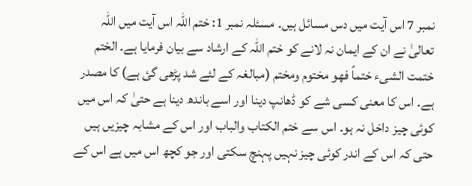نمبر 7 اس آیت میں دس مسائل ہیں۔ مسئلہ نمبر 1: ختم اللہ اس آیت میں اللہ تعالیٰ نے ان کے ایمان نہ لانے کو ختم اللہ کے ارشاد سے بیان فرمایا ہے۔ الختم ختمت الشیء ختماً فھو مختوم ومختم (مبالغہ کے لئے شد پڑھی گئ ہے) کا مصدر ہے۔ اس کا معنی کسی شے کو ڈھانپ دینا اور اسے باندھ دینا ہے حتیٰ کہ اس میں کوئی چیز داخل نہ ہو۔ اس سے ختم الکتاب والباب اور اس کے مشابہ چیزیں ہیں حتی کہ اس کے اندر کوئی چیز نہیں پہنچ سکتی اور جو کچھ اس میں ہے اس کے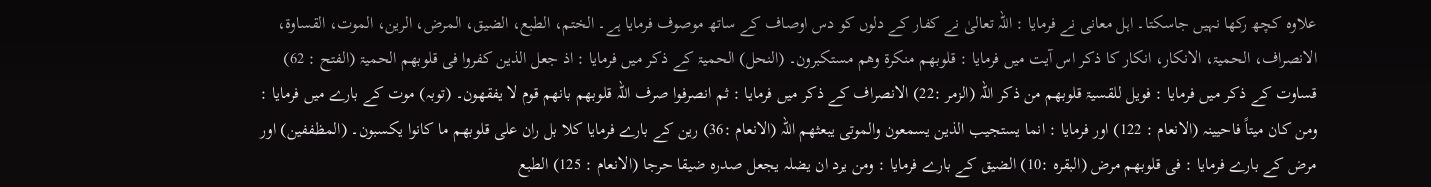علاوہ کچھ رکھا نہیں جاسکتا۔ اہل معانی نے فرمایا : اللہ تعالیٰ نے کفار کے دلوں کو دس اوصاف کے ساتھ موصوف فرمایا ہے۔ الختم، الطبع، الضیق، المرض، الرین، الموت، القساوۃ، الانصراف، الحمیۃ، الانکار، انکار کا ذکر اس آیت میں فرمایا : قلوبھم منکرۃ وھم مستکبرون۔ (النحل) الحمیۃ کے ذکر میں فرمایا : اذ جعل الذین کفروا فی قلوبھم الحمیۃ (الفتح : 62) قساوت کے ذکر میں فرمایا : فویل للقسیۃ قلوبھم من ذکر اللہ (الزمر :22) الانصراف کے ذکر میں فرمایا : ثم انصرفوا صرف اللہ قلوبھم بانھم قوم لا یفقھون۔ (توبہ) موت کے بارے میں فرمایا : ومن کان میتاً فاحیینہ (الانعام : 122) اور فرمایا : انما یستجیب الذین یسمعون والموتی یبعثھم اللہ (الانعام :36) رین کے بارے فرمایا کلا بل ران علی قلوبھم ما کانوا یکسبون۔ (المظففین) اور مرض کے بارے فرمایا : فی قلوبھم مرض (البقرہ :10) الضیق کے بارے فرمایا : ومن یرد ان یضلہ یجعل صدرہ ضیقا حرجا (الانعام : 125) الطبع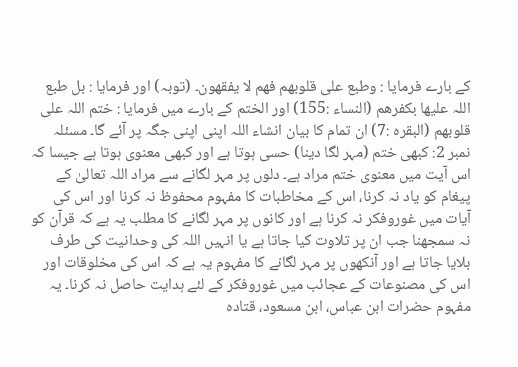کے بارے فرمایا : وطبع علی قلوبھم فھم لا یفقھون۔ (توبہ) اور فرمایا : بل طبع اللہ علیھا بکفرھم (النساء :155) اور الختم کے بارے میں فرمایا : ختم اللہ علی قلوبھم (البقرہ :7) ان تمام کا بیان انشاء اللہ اپنی اپنی جگہ پر آئے گا۔ مسئلہ نمبر 2: کبھی ختم (مہر لگا دینا) حسی ہوتا ہے اور کبھی معنوی ہوتا ہے جیسا کہ اس آیت میں معنوی ختم مراد ہے۔ دلوں پر مہر لگانے سے مراد اللہ تعالیٰ کے پیغام کو یاد نہ کرنا، اس کے مخاطبات کا مفہوم محفوظ نہ کرنا اور اس کی آیات میں غوروفکر نہ کرنا ہے اور کانوں پر مہر لگانے کا مطلب یہ ہے کہ قرآن کو نہ سمجھنا جب ان پر تلاوت کیا جاتا ہے یا انہیں اللہ کی وحدانیت کی طرف بلایا جاتا ہے اور آنکھوں پر مہر لگانے کا مفہوم یہ ہے کہ اس کی مخلوقات اور اس کی مصنوعات کے عجائب میں غوروفکر کے لئے ہدایت حاصل نہ کرنا۔ یہ مفہوم حضرات ابن عباس، ابن مسعود، قتادہ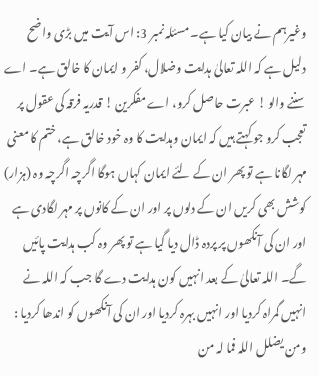وغیرہم نے بیان کیا ہے۔ مسئلہ نمبر 3: اس آیت میں بڑی واضح دلیل ہے کہ اللہ تعالیٰ ہدایت وضلال، کفر و ایمان کا خالق ہے۔ اے سننے والو ! عبرت حاصل کرو، اے مفکرین ! قدریہ فرقہ کی عقول پر تعجب کرو جو کہتے ہیں کہ ایمان وہدایت کا وہ خود خالق ہے، ختم کا معنی مہر لگانا ہے تو پھر ان کے لئے ایمان کہاں ہوگا اگرچہ اگرچہ وہ (ہزار) کوشش بھی کریں ان کے دلوں پر اور ان کے کانوں پر مہر لگادی ہے اور ان کی آنکھوں پر پردہ ڈال دیا گیا ہے تو پھر وہ کب ہدایت پائیں گے۔ اللہ تعالیٰ کے بعد انہیں کون ہدایت دے گا جب کہ اللہ نے انہیں گمراہ کردیا اور انہیں بہرہ کردیا اور ان کی آنکھوں کو اندھا کردیا : ومن یضلل اللہ فما لہ من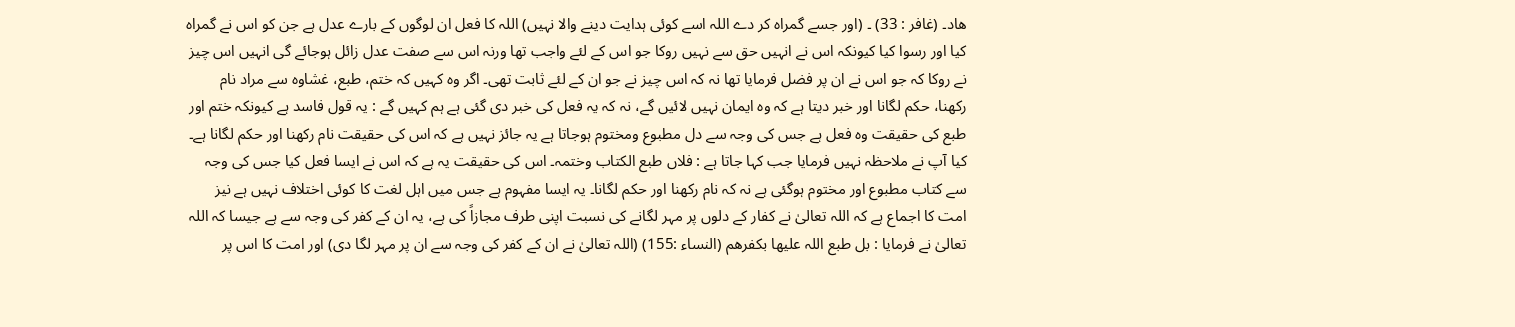ھاد۔ (غافر : 33) ۔ (اور جسے گمراہ کر دے اللہ اسے کوئی ہدایت دینے والا نہیں) اللہ کا فعل ان لوگوں کے بارے عدل ہے جن کو اس نے گمراہ کیا اور رسوا کیا کیونکہ اس نے انہیں حق سے نہیں روکا جو اس کے لئے واجب تھا ورنہ اس سے صفت عدل زائل ہوجائے گی انہیں اس چیز نے روکا کہ جو اس نے ان پر فضل فرمایا تھا نہ کہ اس چیز نے جو ان کے لئے ثابت تھی۔ اگر وہ کہیں کہ ختم، طبع، غشاوہ سے مراد نام رکھنا، حکم لگانا اور خبر دیتا ہے کہ وہ ایمان نہیں لائیں گے، نہ کہ یہ فعل کی خبر دی گئی ہے ہم کہیں گے : یہ قول فاسد ہے کیونکہ ختم اور طبع کی حقیقت وہ فعل ہے جس کی وجہ سے دل مطبوع ومختوم ہوجاتا ہے یہ جائز نہیں ہے کہ اس کی حقیقت نام رکھنا اور حکم لگانا ہے۔ کیا آپ نے ملاحظہ نہیں فرمایا جب کہا جاتا ہے : فلاں طبع الکتاب وختمہ۔ اس کی حقیقت یہ ہے کہ اس نے ایسا فعل کیا جس کی وجہ سے کتاب مطبوع اور مختوم ہوگئی ہے نہ کہ نام رکھنا اور حکم لگانا۔ یہ ایسا مفہوم ہے جس میں اہل لغت کا کوئی اختلاف نہیں ہے نیز امت کا اجماع ہے کہ اللہ تعالیٰ نے کفار کے دلوں پر مہر لگانے کی نسبت اپنی طرف مجازاً کی ہے، یہ ان کے کفر کی وجہ سے ہے جیسا کہ اللہ تعالیٰ نے فرمایا : بل طبع اللہ علیھا بکفرھم (النساء :155) (اللہ تعالیٰ نے ان کے کفر کی وجہ سے ان پر مہر لگا دی) اور امت کا اس پر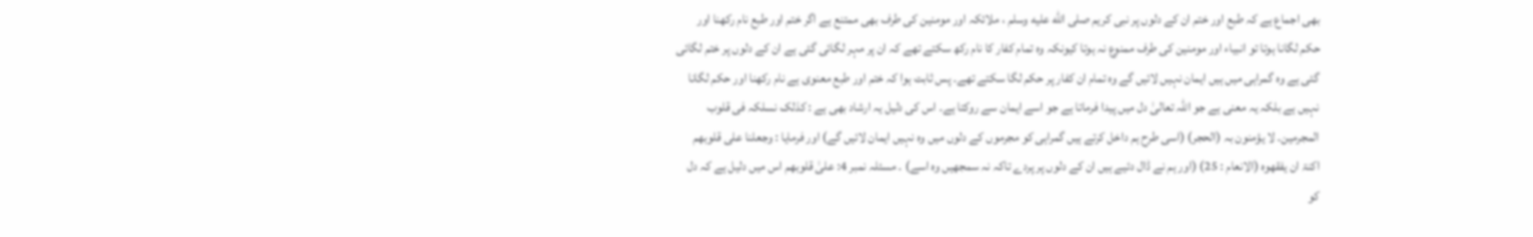بھی اجماع ہے کہ طبع اور ختم ان کے دلوں پر نبی کریم صلى الله عليه وسلم ، ملائکہ اور مومنین کی طرف بھی ممتنع ہے اگر ختم اور طبع نام رکھنا اور حکم لگانا ہوتا تو انبیاء اور مومنین کی طرف ممنوع نہ ہوتا کیونکہ وہ تمام کفار کا نام رکھ سکتے تھے کہ ان پر مہر لگائی گئی ہے ان کے دلوں پر ختم لگائی گئی ہے وہ گمراہی میں ہیں ایمان نہیں لائیں گے وہ تمام ان کفار پر حکم لگا سکتے تھے۔ پس ثابت ہوا کہ ختم اور طبع معنوی ہے نام رکھنا اور حکم لگانا نہیں ہے بلکہ یہ معنی ہے جو اللہ تعالیٰ دل میں پیدا فرماتا ہے جو اسے ایمان سے روکتا ہے۔ اس کی دلیل یہ ارشاد بھی ہے : کذلک نسلکہ فی قلوب المجرمین۔ لا یؤمنون بہ (الحجر) (اسی طرح ہم داخل کرتے ہیں گمراہی کو مجرموں کے دلوں میں وہ نہیں ایمان لائیں گے) اور فرمایا : وجعلنا علی قلوبھم اکنۃ ان یفقھوہ (الانعام : 25) (اور ہم نے ڈال دئیے ہیں ان کے دلوں پر پردے تاکہ نہ سمجھیں وہ اسے) ۔ مسئلہ نمبر 4: علیٰ قلوبھم اس میں دلیل ہے کہ دل کو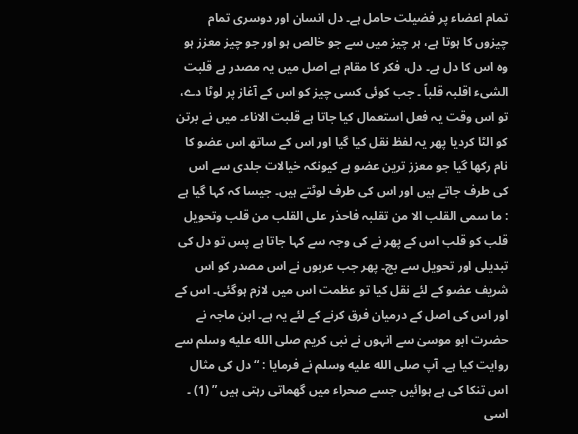تمام اعضاء پر فضیلت حامل ہے۔ دل انسان اور دوسری تمام چیزوں کا ہوتا ہے، ہر چیز میں سے جو خالص ہو اور جو چیز معزز ہو وہ اس کا دل ہے۔ دل، فکر کا مقام ہے اصل میں یہ مصدر ہے قلبت الشیء اقلبہ قلباً ۔ جب کوئی کسی چیز کو اس کے آغاز پر لوٹا دے، تو اس وقت یہ فعل استعمال کیا جاتا ہے قلبت الاناء۔ میں نے برتن کو الٹا کردیا پھر یہ لفظ نقل کیا گیا اور اس کے ساتھ اس عضو کا نام رکھا گیا جو معزز ترین عضو ہے کیونکہ خیالات جلدی سے اس کی طرف جاتے ہیں اور اس کی طرف لوٹتے ہیں۔ جیسا کہ کہا گیا ہے : ما سمی القلب الا من تقلبہ فاحذر علی القلب من قلب وتحویل قلب کو قلب اس کے پھر نے کی وجہ سے کہا جاتا ہے پس تو دل کی تبدیلی اور تحویل سے بچ۔ پھر جب عربوں نے اس مصدر کو اس شریف عضو کے لئے نقل کیا تو عظمت اس میں لازم ہوگئی۔ اس کے اور اس کی اصل کے درمیان فرق کرنے کے لئے یہ ہے۔ ابن ماجہ نے حضرت ابو موسیٰ سے انہوں نے نبی کریم صلى الله عليه وسلم سے روایت کیا ہے۔ آپ صلى الله عليه وسلم نے فرمایا : “ دل کی مثال اس تنکا کی ہے ہوائیں جسے صحراء میں گھماتی رہتی ہیں ” (1) ۔ اسی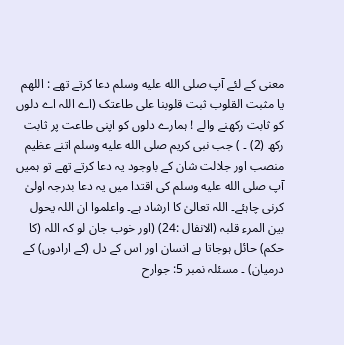معنی کے لئے آپ صلى الله عليه وسلم دعا کرتے تھے : اللھم یا مثبت القلوب ثبت قلوبنا علی طاعتک (اے اللہ اے دلوں کو ثابت رکھنے والے ! ہمارے دلوں کو اپنی طاعت پر ثابت رکھ (2) ۔ ) جب نبی کریم صلى الله عليه وسلم اتنے عظیم منصب اور جلالت شان کے باوجود یہ دعا کرتے تھے تو ہمیں آپ صلى الله عليه وسلم کی اقتدا میں یہ دعا بدرجہ اولیٰ کرنی چاہئے۔ اللہ تعالیٰ کا ارشاد ہے۔ واعلموا ان اللہ یحول بین المرء قلبہ (الانفال :24) (اور خوب جان لو کہ اللہ (کا حکم) حائل ہوجاتا ہے انسان اور اس کے دل (کے ارادوں) کے درمیان) ۔ مسئلہ نمبر 5: جوارح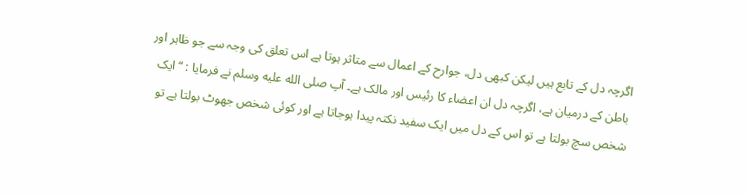اگرچہ دل کے تابع ہیں لیکن کبھی دل، جوارح کے اعمال سے متاثر ہوتا ہے اس تعلق کی وجہ سے جو ظاہر اور باطن کے درمیان ہے، اگرچہ دل ان اعضاء کا رئیس اور مالک ہے۔ آپ صلى الله عليه وسلم نے فرمایا : “ ایک شخص سچ بولتا ہے تو اس کے دل میں ایک سفید نکتہ پیدا ہوجاتا ہے اور کوئی شخص جھوٹ بولتا ہے تو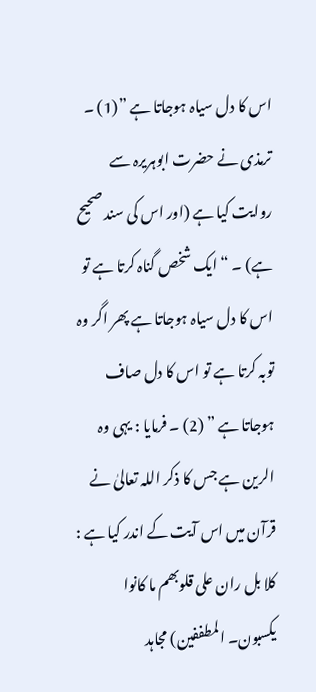اس کا دل سیاہ ہوجاتا ہے ”(1) ۔ ترمذی نے حضرت ابوہریرہ سے روایت کیا ہے (اور اس کی سند صحیح ہے) ۔ “ ایک شخص گناہ کرتا ہے تو اس کا دل سیاہ ہوجاتا ہے پھر اگر وہ توبہ کرتا ہے تو اس کا دل صاف ہوجاتا ہے ” (2) ۔ فرمایا : یہی وہ الرین ہے جس کا ذکر اللہ تعالیٰ نے قرآن میں اس آیت کے اندر کیا ہے : کلا بل ران علی قلوبھم ما کانوا یکسبون۔ المطففین) مجاہد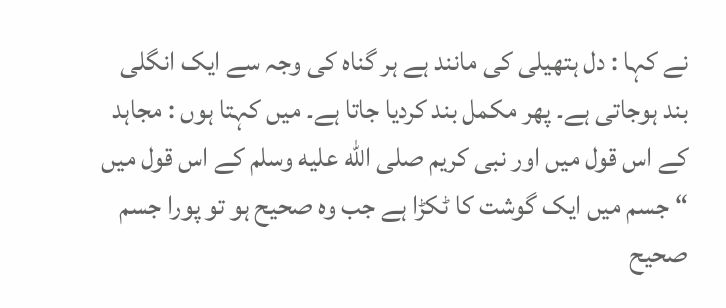نے کہا : دل ہتھیلی کی مانند ہے ہر گناہ کی وجہ سے ایک انگلی بند ہوجاتی ہے۔ پھر مکمل بند کردیا جاتا ہے۔ میں کہتا ہوں : مجاہد کے اس قول میں اور نبی کریم صلى الله عليه وسلم کے اس قول میں “ جسم میں ایک گوشت کا ٹکڑا ہے جب وہ صحیح ہو تو پورا جسم صحیح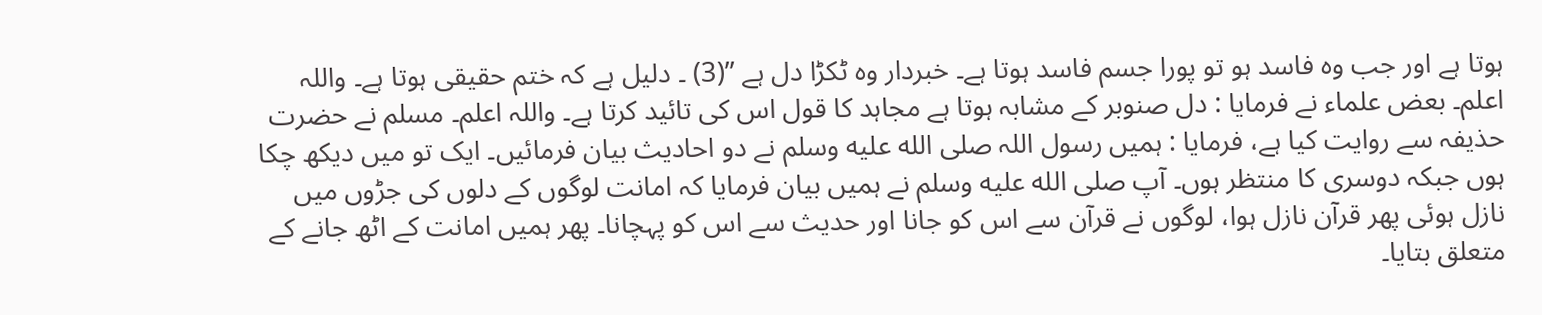ہوتا ہے اور جب وہ فاسد ہو تو پورا جسم فاسد ہوتا ہے۔ خبردار وہ ٹکڑا دل ہے ”(3) ۔ دلیل ہے کہ ختم حقیقی ہوتا ہے۔ واللہ اعلم۔ بعض علماء نے فرمایا : دل صنوبر کے مشابہ ہوتا ہے مجاہد کا قول اس کی تائید کرتا ہے۔ واللہ اعلم۔ مسلم نے حضرت حذیفہ سے روایت کیا ہے، فرمایا : ہمیں رسول اللہ صلى الله عليه وسلم نے دو احادیث بیان فرمائیں۔ ایک تو میں دیکھ چکا ہوں جبکہ دوسری کا منتظر ہوں۔ آپ صلى الله عليه وسلم نے ہمیں بیان فرمایا کہ امانت لوگوں کے دلوں کی جڑوں میں نازل ہوئی پھر قرآن نازل ہوا، لوگوں نے قرآن سے اس کو جانا اور حدیث سے اس کو پہچانا۔ پھر ہمیں امانت کے اٹھ جانے کے متعلق بتایا۔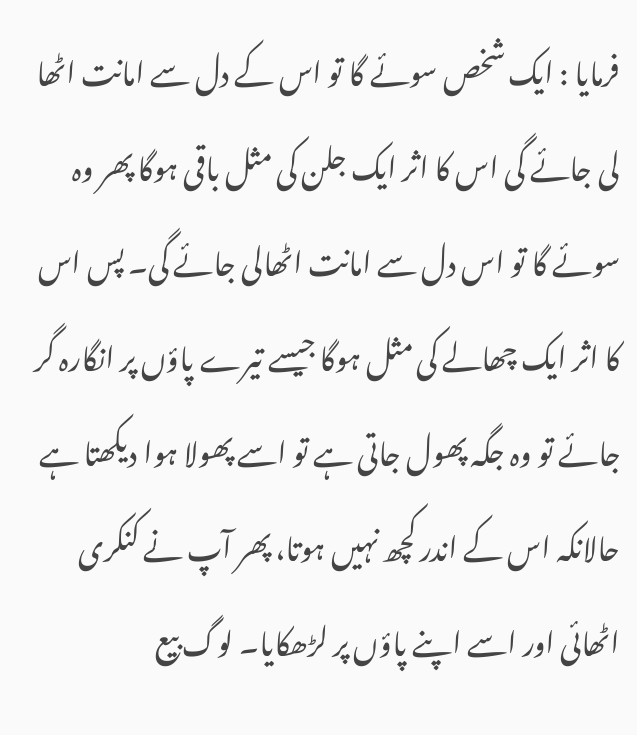فرمایا : ایک شخص سوئے گا تو اس کے دل سے امانت اٹھا لی جائے گی اس کا اثر ایک جلن کی مثل باقی ہوگا پھر وہ سوئے گا تو اس دل سے امانت اٹھالی جائے گی۔ پس اس کا اثر ایک چھالے کی مثل ہوگا جیسے تیرے پاؤں پر انگارہ گر جائے تو وہ جگہ پھول جاتی ہے تو اسے پھولا ہوا دیکھتا ہے حالانکہ اس کے اندر کچھ نہیں ہوتا، پھر آپ نے کنکری اٹھائی اور اسے اپنے پاؤں پر لڑھکایا۔ لوگ بیع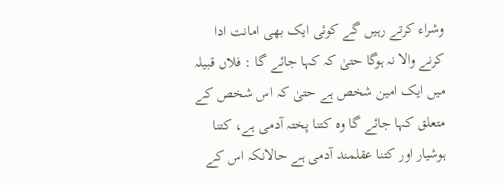وشراء کرتے رہیں گے کوئی ایک بھی امانت ادا کرنے والا نہ ہوگا حتیٰ کہ کہا جائے گا : فلاں قبیلہ میں ایک امین شخص ہے حتیٰ کہ اس شخص کے متعلق کہا جائے گا وہ کتنا پختہ آدمی ہے، کتنا ہوشیار اور کتنا عقلمند آدمی ہے حالانکہ اس کے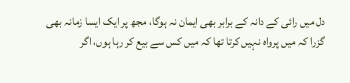دل میں رائی کے دانہ کے برابر بھی ایمان نہ ہوگا، مجھ پر ایک ایسا زمانہ بھی گزرا کہ میں پرواہ نہیں کرتا تھا کہ میں کس سے بیع کر رہا ہوں، اگر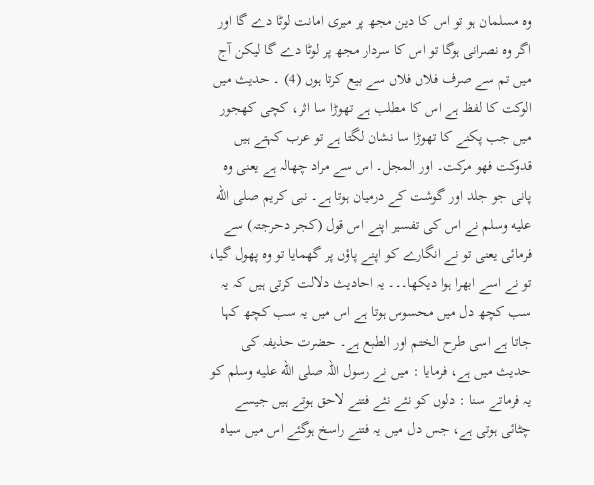وہ مسلمان ہو تو اس کا دین مجھ پر میری امانت لوٹا دے گا اور اگر وہ نصرانی ہوگا تو اس کا سردار مجھ پر لوٹا دے گا لیکن آج میں تم سے صرف فلاں فلاں سے بیع کرتا ہوں (4) ۔ حدیث میں الوکت کا لفظ ہے اس کا مطلب ہے تھوڑا سا اثر، کچی کھجور میں جب پکنے کا تھوڑا سا نشان لگتا ہے تو عرب کہتے ہیں قدوکت فھو مرکت۔ اور المجل۔ اس سے مراد چھالہ ہے یعنی وہ پانی جو جلد اور گوشت کے درمیان ہوتا ہے۔ نبی کریم صلى الله عليه وسلم نے اس کی تفسیر اپنے اس قول (کجر دحرجتہ) سے فرمائی یعنی تو نے انگارے کو اپنے پاؤں پر گھمایا تو وہ پھول گیا، تو نے اسے ابھرا ہوا دیکھا۔۔۔ یہ احادیث دلالت کرتی ہیں کہ یہ سب کچھ دل میں محسوس ہوتا ہے اس میں یہ سب کچھ کہا جاتا ہے اسی طرح الختم اور الطبع ہے۔ حضرت حذیفہ کی حدیث میں ہے، فرمایا : میں نے رسول اللہ صلى الله عليه وسلم کو یہ فرماتے سنا : دلوں کو نئے نئے فتنے لاحق ہوتے ہیں جیسے چٹائی ہوتی ہے، جس دل میں یہ فتنے راسخ ہوگئے اس میں سیاہ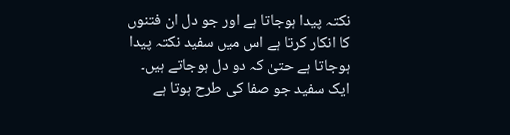نکتہ پیدا ہوجاتا ہے اور جو دل ان فتنوں کا انکار کرتا ہے اس میں سفید نکتہ پیدا ہوجاتا ہے حتیٰ کہ دو دل ہوجاتے ہیں۔ ایک سفید جو صفا کی طرح ہوتا ہے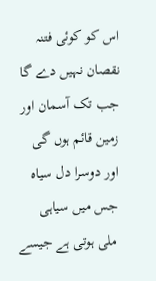اس کو کوئی فتنہ نقصان نہیں دے گا جب تک آسمان اور زمین قائم ہوں گی اور دوسرا دل سیاہ جس میں سیاہی ملی ہوتی ہے جیسے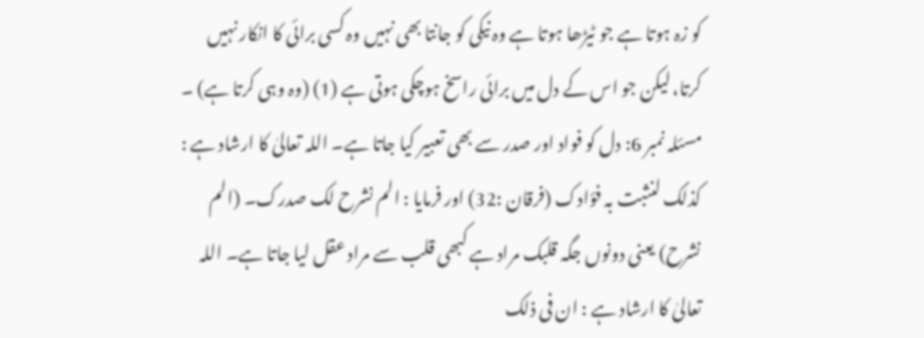کو زہ ہوتا ہے جو ٹیڑھا ہوتا ہے وہ نیکی کو جانتا بھی نہیں وہ کسی برائی کا انکار نہیں کرتا، لیکن جو اس کے دل میں برائی راسخ ہوچکی ہوتی ہے (1) (وہ وہی کرتا ہے) ۔ مسئلہ نمبر 6: دل کو فواد اور صدر سے بھی تعبیر کیا جاتا ہے۔ اللہ تعالیٰ کا ارشاد ہے : کذلک لنثبت بہ فؤادک (فرقان :32) اور فرمایا : الم نشرح لک صدرک۔ (الم نشرح) یعنی دونوں جگہ قلبک مراد ہے کبھی قلب سے مراد عقل لیا جاتا ہے۔ اللہ تعالیٰ کا ارشاد ہے : ان فی ذلک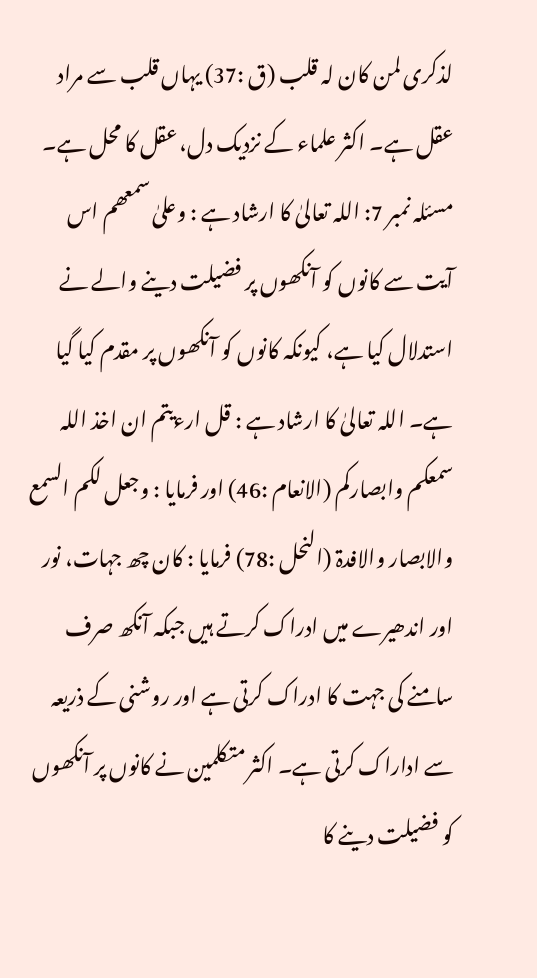لذکری لمن کان لہ قلب (ق :37) یہاں قلب سے مراد عقل ہے۔ اکثر علماء کے نزدیک دل، عقل کا محل ہے۔ مسئلہ نمبر 7: اللہ تعالیٰ کا ارشاد ہے : وعلیٰ سمعھم اس آیت سے کانوں کو آنکھوں پر فضیلت دینے والے نے استدلال کیا ہے، کیونکہ کانوں کو آنکھوں پر مقدم کیا گیا ہے۔ اللہ تعالیٰ کا ارشاد ہے : قل ارءیتم ان اخذ اللہ سمعکم وابصارکم (الانعام :46) اور فرمایا : وجعل لکم السمع والابصار والافدۃ (النحل :78) فرمایا : کان چھ جہات، نور اور اندھیرے میں ادراک کرتے ہیں جبکہ آنکھ صرف سامنے کی جہت کا ادراک کرتی ہے اور روشنی کے ذریعہ سے اداراک کرتی ہے۔ اکثر متکلمین نے کانوں پر آنکھوں کو فضیلت دینے کا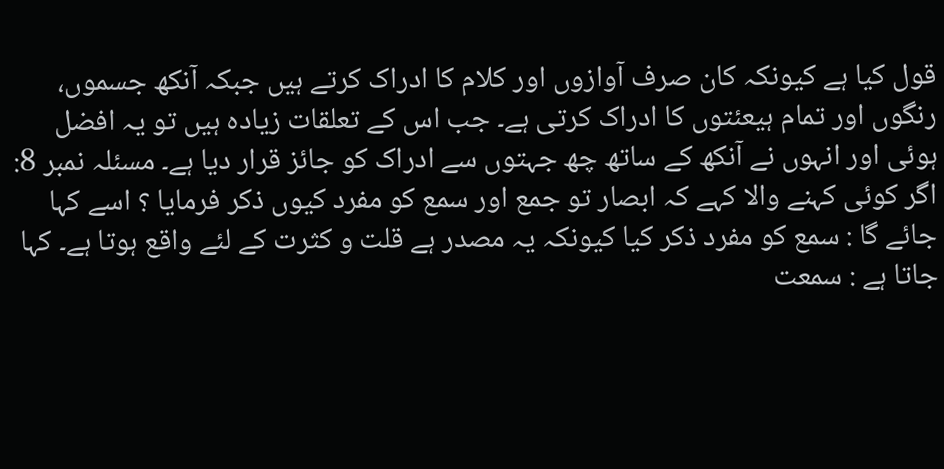قول کیا ہے کیونکہ کان صرف آوازوں اور کلام کا ادراک کرتے ہیں جبکہ آنکھ جسموں، رنگوں اور تمام ہیعئتوں کا ادراک کرتی ہے۔ جب اس کے تعلقات زیادہ ہیں تو یہ افضل ہوئی اور انہوں نے آنکھ کے ساتھ چھ جہتوں سے ادراک کو جائز قرار دیا ہے۔ مسئلہ نمبر 8: اگر کوئی کہنے والا کہے کہ ابصار تو جمع اور سمع کو مفرد کیوں ذکر فرمایا ؟ اسے کہا جائے گا : سمع کو مفرد ذکر کیا کیونکہ یہ مصدر ہے قلت و کثرت کے لئے واقع ہوتا ہے۔ کہا جاتا ہے : سمعت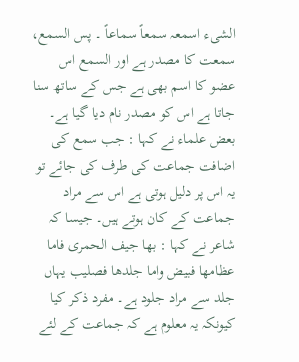الشیء اسمعہ سمعاً سماعاً ۔ پس السمع، سمعت کا مصدر ہے اور السمع اس عضو کا اسم بھی ہے جس کے ساتھ سنا جاتا ہے اس کو مصدر نام دیا گیا ہے۔ بعض علماء نے کہا : جب سمع کی اضافت جماعت کی طرف کی جائے تو یہ اس پر دلیل ہوتی ہے اس سے مراد جماعت کے کان ہوتے ہیں۔ جیسا کہ شاعر نے کہا : بھا جیف الحمری فاما عظامھا فبیض واما جلدھا فصلیب یہاں جلد سے مراد جلود ہے۔ مفرد ذکر کیا کیونکہ یہ معلوم ہے کہ جماعت کے لئے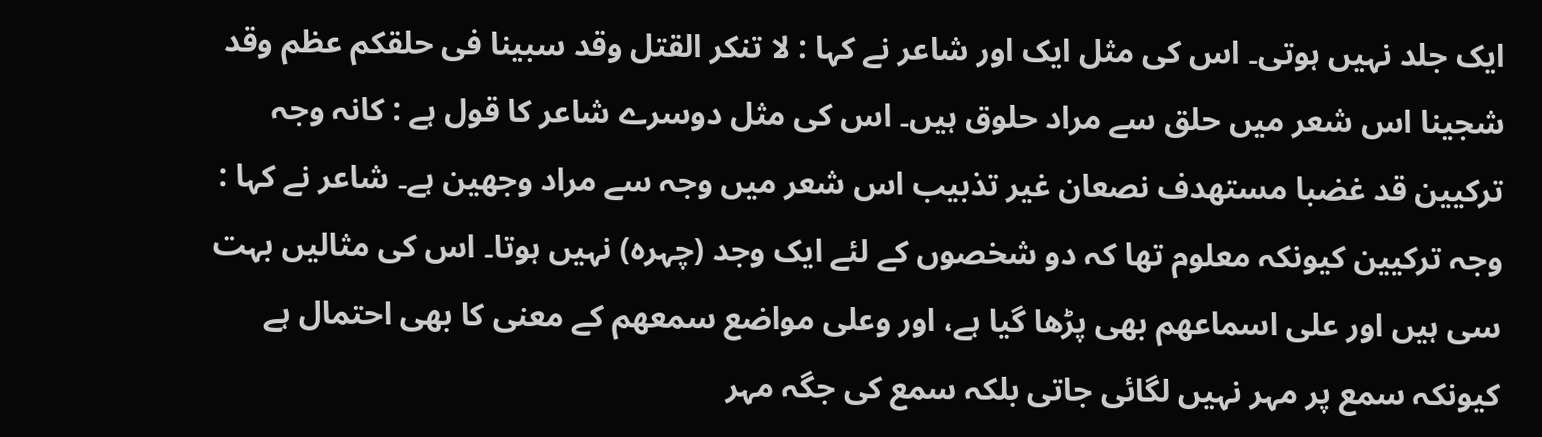ایک جلد نہیں ہوتی۔ اس کی مثل ایک اور شاعر نے کہا : لا تنکر القتل وقد سبینا فی حلقکم عظم وقد شجینا اس شعر میں حلق سے مراد حلوق ہیں۔ اس کی مثل دوسرے شاعر کا قول ہے : کانہ وجہ ترکیین قد غضبا مستھدف نصعان غیر تذبیب اس شعر میں وجہ سے مراد وجھین ہے۔ شاعر نے کہا : وجہ ترکیین کیونکہ معلوم تھا کہ دو شخصوں کے لئے ایک وجد (چہرہ) نہیں ہوتا۔ اس کی مثالیں بہت سی ہیں اور علی اسماعھم بھی پڑھا گیا ہے، اور وعلی مواضع سمعھم کے معنی کا بھی احتمال ہے کیونکہ سمع پر مہر نہیں لگائی جاتی بلکہ سمع کی جگہ مہر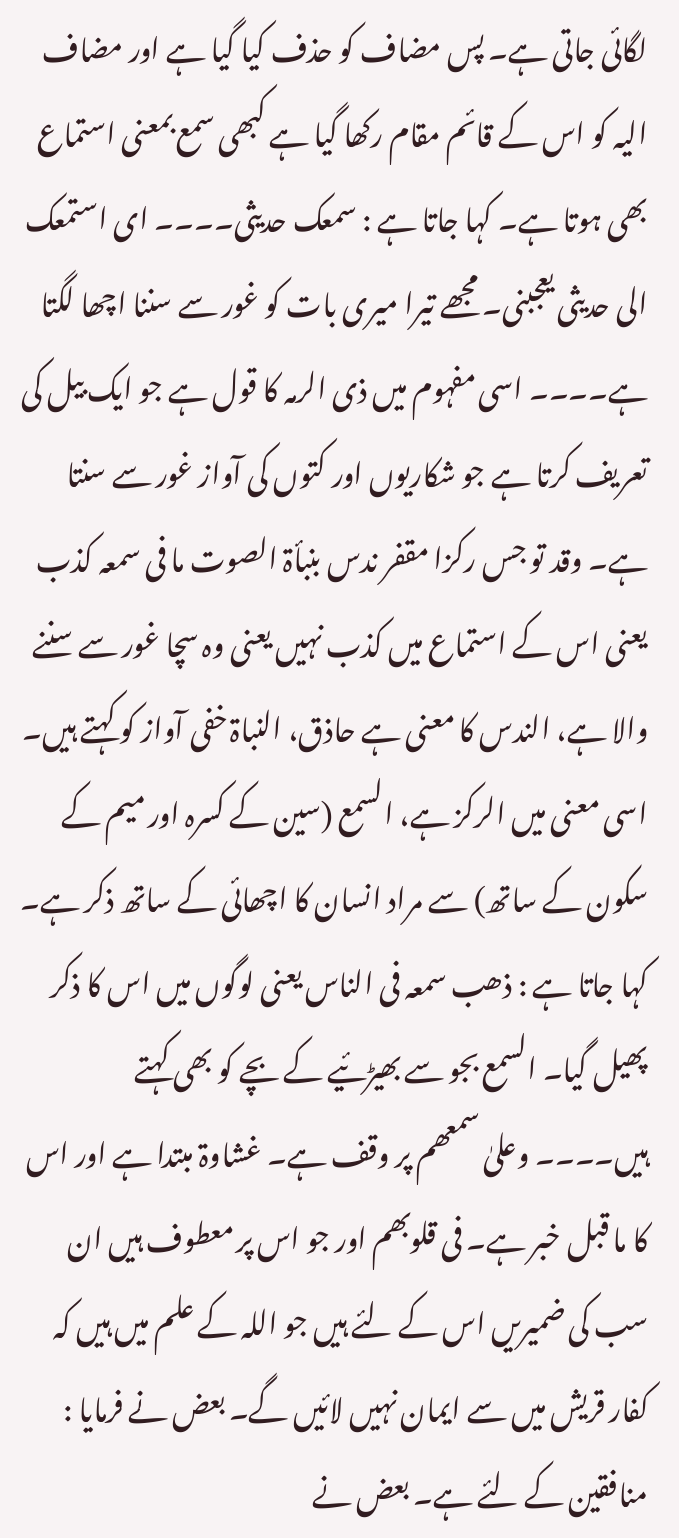لگائی جاتی ہے۔ پس مضاف کو حذف کیا گیا ہے اور مضاف الیہ کو اس کے قائم مقام رکھا گیا ہے کبھی سمع بمعنی استماع بھی ہوتا ہے۔ کہا جاتا ہے : سمعک حدیثی۔۔۔۔ ای استمعک الی حدیثی یعجبنی۔ مجھے تیرا میری بات کو غور سے سننا اچھا لگتا ہے۔۔۔۔ اسی مفہوم میں ذی الرمہ کا قول ہے جو ایک بیل کی تعریف کرتا ہے جو شکاریوں اور کتوں کی آواز غور سے سنتا ہے۔ وقد تو جس رکزا مقفر ندس بنبأۃ الصوت ما فی سمعہ کذب یعنی اس کے استماع میں کذب نہیں یعنی وہ سچا غور سے سننے والا ہے، الندس کا معنی ہے حاذق، النباۃ خفی آواز کو کہتے ہیں۔ اسی معنی میں الرکز ہے، السمع (سین کے کسرہ اور میم کے سکون کے ساتھ) سے مراد انسان کا اچھائی کے ساتھ ذکر ہے۔ کہا جاتا ہے : ذھب سمعہ فی الناس یعنی لوگوں میں اس کا ذکر پھیل گیا۔ السمع بجو سے بھیڑئیے کے بچے کو بھی کہتے ہیں۔۔۔۔ وعلیٰ سمعھم پر وقف ہے۔ غشاوۃ مبتدا ہے اور اس کا ما قبل خبر ہے۔ فی قلوبھم اور جو اس پر معطوف ہیں ان سب کی ضمیریں اس کے لئے ہیں جو اللہ کے علم میں ہیں کہ کفار قریش میں سے ایمان نہیں لائیں گے۔ بعض نے فرمایا : منافقین کے لئے ہے۔ بعض نے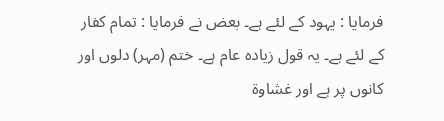فرمایا : یہود کے لئے ہے۔ بعض نے فرمایا : تمام کفار کے لئے ہے۔ یہ قول زیادہ عام ہے۔ ختم (مہر) دلوں اور کانوں پر ہے اور غشاوۃ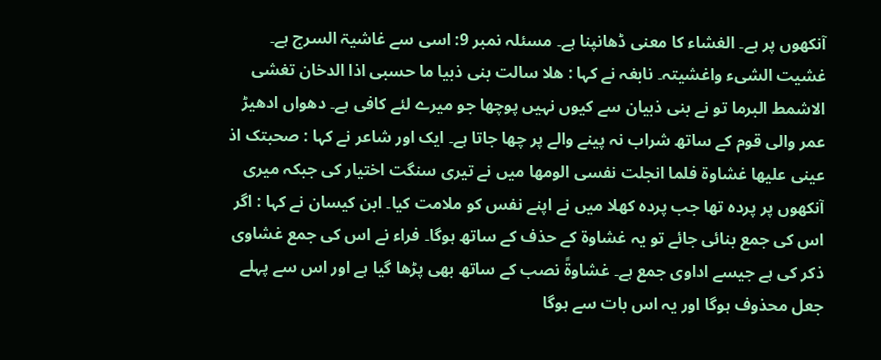آنکھوں پر ہے۔ الغشاء کا معنی ڈھانپنا ہے۔ مسئلہ نمبر 9: اسی سے غاشیۃ السرج ہے۔ غشیت الشیء واغشیتہ۔ نابغہ نے کہا : ھلا سالت بنی ذبیا ما حسبی اذا الدخان تغشی الاشمط البرما تو نے بنی ذبیان سے کیوں نہیں پوچھا جو میرے لئے کافی ہے۔ دھواں ادھیڑ عمر والی قوم کے ساتھ شراب نہ پینے والے پر چھا جاتا ہے۔ ایک اور شاعر نے کہا : صحبتک اذ عینی علیھا غشاوۃ فلما انجلت نفسی الومھا میں نے تیری سنگت اختیار کی جبکہ میری آنکھوں پر پردہ تھا جب پردہ کھلا میں نے اپنے نفس کو ملامت کیا۔ ابن کیسان نے کہا : اگر اس کی جمع بنائی جائے تو یہ غشاوۃ کے حذف کے ساتھ ہوگا۔ فراء نے اس کی جمع غشاوی ذکر کی ہے جیسے اداوی جمع ہے۔ غشاوۃً نصب کے ساتھ بھی پڑھا گیا ہے اور اس سے پہلے جعل محذوف ہوگا اور یہ اس بات سے ہوگا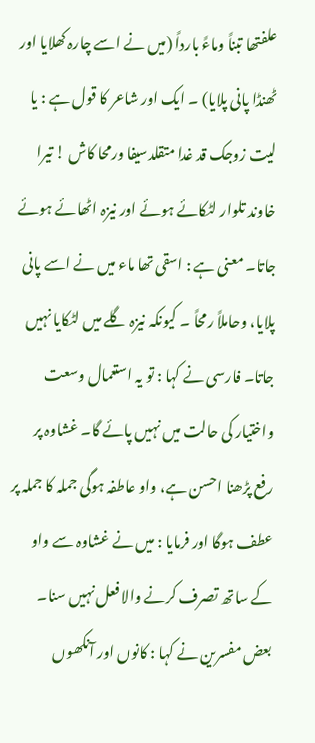علفتھا تبناً وماءً بارداً (میں نے اسے چارہ کھلایا اور ٹھنڈا پانی پلایا) ۔ ایک اور شاعر کا قول ہے : یا لیت زوجک قد غدا متقلدسیفا ورمحا کاش ! تیرا خاوند تلوار لٹکائے ہوئے اور نیزہ اٹھائے ہوئے جاتا۔ معنی ہے : اسقی تھا ماء میں نے اسے پانی پلایا، وحاملاً رمحاً ۔ کیونکہ نیزہ گلے میں لٹکایا نہیں جاتا۔ فارسی نے کہا : تو یہ استعمال وسعت واختیار کی حالت میں نہیں پائے گا۔ غشاوہ پر رفع پڑھنا احسن ہے، واو عاطفہ ہوگی جملہ کا جملہ پر عطف ہوگا اور فرمایا : میں نے غشاوہ سے واو کے ساتھ تصرف کرنے والا فعل نہیں سنا۔ بعض مفسرین نے کہا : کانوں اور آنکھوں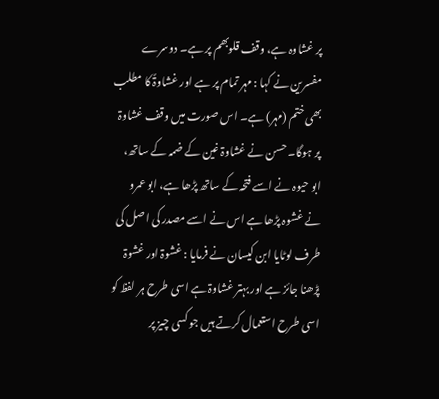پر غشاوہ ہے، وقف قلوبھم پر ہے۔ دوسرے مفسرین نے کہا : مہر تمام پر ہے اور غشاوۃٌ کا مطلب بھی ختم (مہر) ہے۔ اس صورت میں وقف غشاوۃ پر ہوگا۔ حسن نے غشاوۃ غین کے ضمہ کے ساتھ، ابو حیوہ نے اسے فتحہ کے ساتھ پڑھا ہے، ابو عمرو نے غشوہ پڑھا ہے اس نے اسے مصدر کی اصل کی طرف لوٹایا ابن کیسان نے فرمایا : غشوۃ اور غشوۃ پڑھنا جائز ہے اور بہتر غشاوۃ ہے اسی طرح ہر لفظ کو اسی طرح استعمال کرتے ہیں جو کسی چیز پر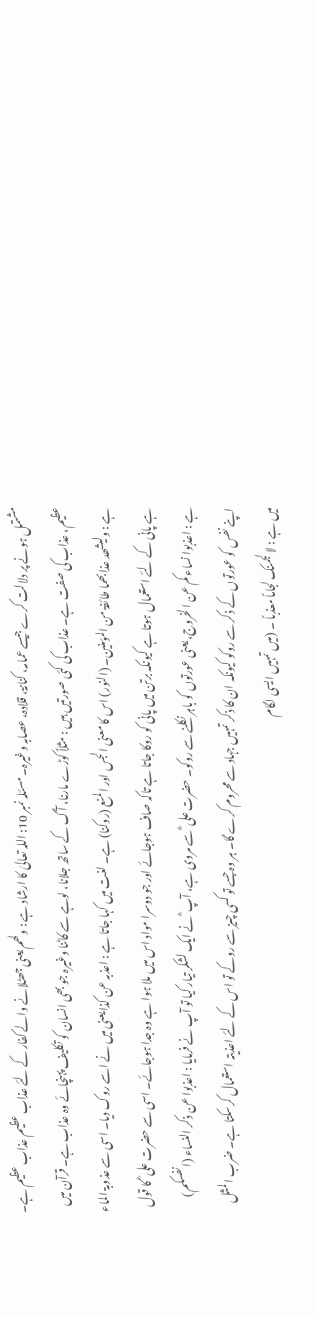مشتمل ہونے پر دلالت کرے جیسے عمامہ، کنانۃ، قلادہ، عصابہ وغیرہ۔ مسئلہ نمبر 10: اللہ تعالیٰ کا ارشاد ہے : ولھم یعنی جھٹلانے والے کفار کے لئے عذاب عظیم عذاب عظیم ہے۔ عظیم، عذاب کی صفت ہے۔ عذاب کی کئی صورتیں ہیں : مثلاً کوڑے مارنا، آگ کے ساتھ جلانا، لوہے سے کاٹنا وغیرہ جو بھی انسان کو تکلیف پہنچائے وہ عذاب ہے۔ قرآن میں ہے : ولیشھد عذابھما طائفۃ من المؤمنین۔ (النور) اس کا معنی الجس اور المنع (روکنا) ہے۔ لغت میں کہا جاتا ہے : اعذبہ عن کذا یعنی میں نے اسے روک دیا۔ اسی سے عذوبۃ الماء ہے پانی کے لئے استعمال ہوتا ہے کیونکہ برتن میں پانی کو روکا جاتا ہے تاکہ صاف ہوجائے اور جو دوسرا مواد اس میں ملا ہوا ہے وہ جدا ہوجائے۔ اسی سے حضرت علی ؓ کا قول ہے : اعذبوا نساء کم عن الخروج، یعنی عورتوں کو باہر نکلنے سے روکو۔ حضرت علی ؓ سے مروی ہے، آپ ؓ نے ایک لشکر تیار کیا تو آپ نے فرمایا : اعذبوا عن ذکر النساء (انفسکم) اپنے نفس کو عورتوں کے ذکر سے روکو کیونکہ ان کا ذکر تمہیں جہاد سے محروم کرے گا۔ ہر وہ جسے تو کسی چیز سے روکے تو اس کے لئے اعذیتہ استعمال کرسکتا ہے۔ ضرب المثل میں ہے : لا لجمنک لجاماً معذباً ۔ (میں تمہیں ایسی لگام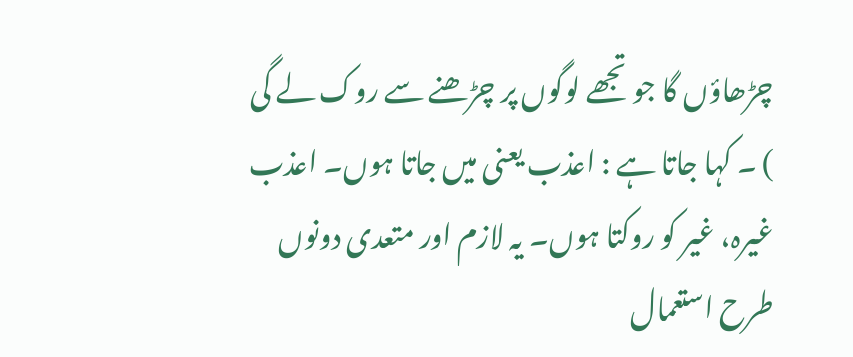چڑھاؤں گا جو تجھے لوگوں پر چڑھنے سے روک لے گی ) ۔ کہا جاتا ہے : اعذب یعنی میں جاتا ہوں۔ اعذب غیرہ، غیر کو روکتا ہوں۔ یہ لازم اور متعدی دونوں طرح استعمال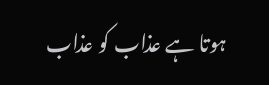ہوتا ہے عذاب کو عذاب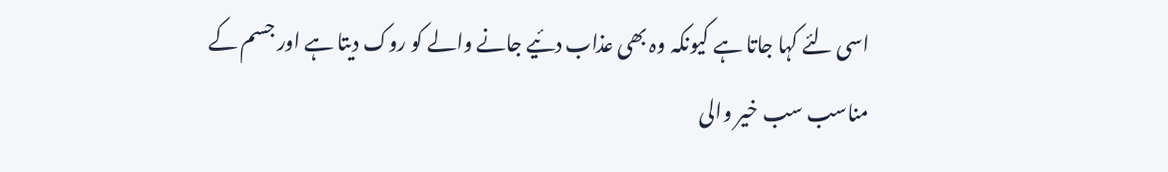اسی لئے کہا جاتا ہے کیونکہ وہ بھی عذاب دئیے جانے والے کو روک دیتا ہے اور جسم کے مناسب سب خیر والی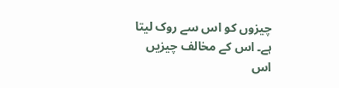چیزوں کو اس سے روک لیتا ہے۔ اس کے مخالف چیزیں اس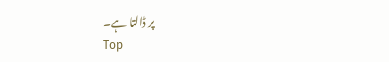پر ڈالتا ہے۔
Top